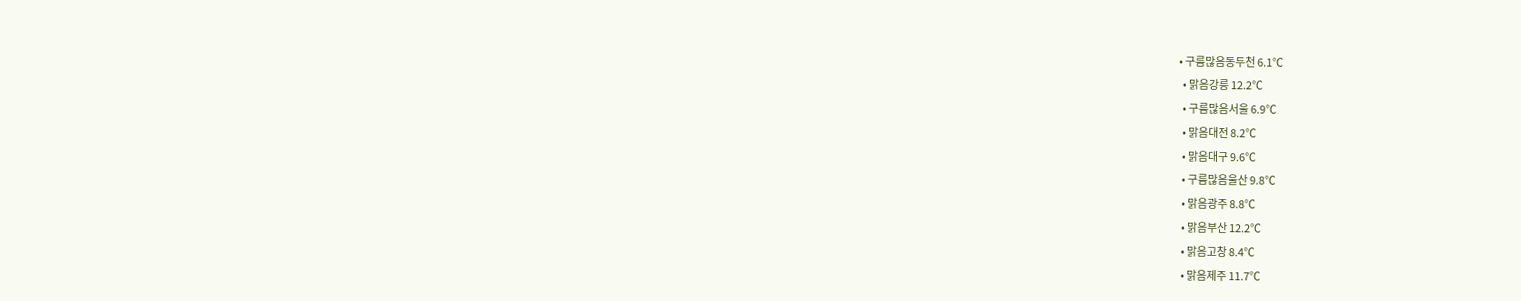• 구름많음동두천 6.1℃
  • 맑음강릉 12.2℃
  • 구름많음서울 6.9℃
  • 맑음대전 8.2℃
  • 맑음대구 9.6℃
  • 구름많음울산 9.8℃
  • 맑음광주 8.8℃
  • 맑음부산 12.2℃
  • 맑음고창 8.4℃
  • 맑음제주 11.7℃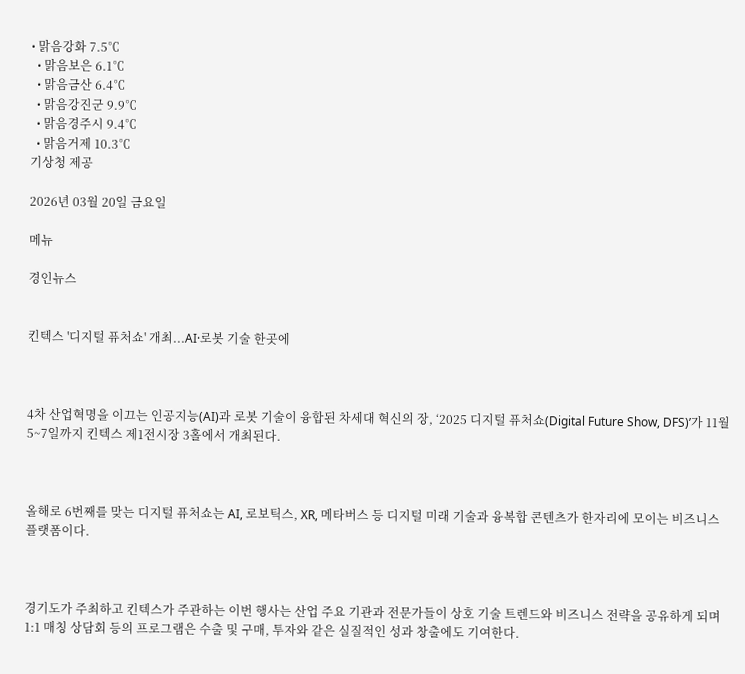• 맑음강화 7.5℃
  • 맑음보은 6.1℃
  • 맑음금산 6.4℃
  • 맑음강진군 9.9℃
  • 맑음경주시 9.4℃
  • 맑음거제 10.3℃
기상청 제공

2026년 03월 20일 금요일

메뉴

경인뉴스


킨텍스 '디지털 퓨처쇼' 개최...AI·로봇 기술 한곳에



4차 산업혁명을 이끄는 인공지능(AI)과 로봇 기술이 융합된 차세대 혁신의 장, ‘2025 디지털 퓨처쇼(Digital Future Show, DFS)’가 11월 5~7일까지 킨텍스 제1전시장 3홀에서 개최된다.



올해로 6번째를 맞는 디지털 퓨처쇼는 AI, 로보틱스, XR, 메타버스 등 디지털 미래 기술과 융복합 콘텐츠가 한자리에 모이는 비즈니스 플랫폼이다.



경기도가 주최하고 킨텍스가 주관하는 이번 행사는 산업 주요 기관과 전문가들이 상호 기술 트렌드와 비즈니스 전략을 공유하게 되며 1:1 매칭 상담회 등의 프로그램은 수출 및 구매, 투자와 같은 실질적인 성과 창출에도 기여한다.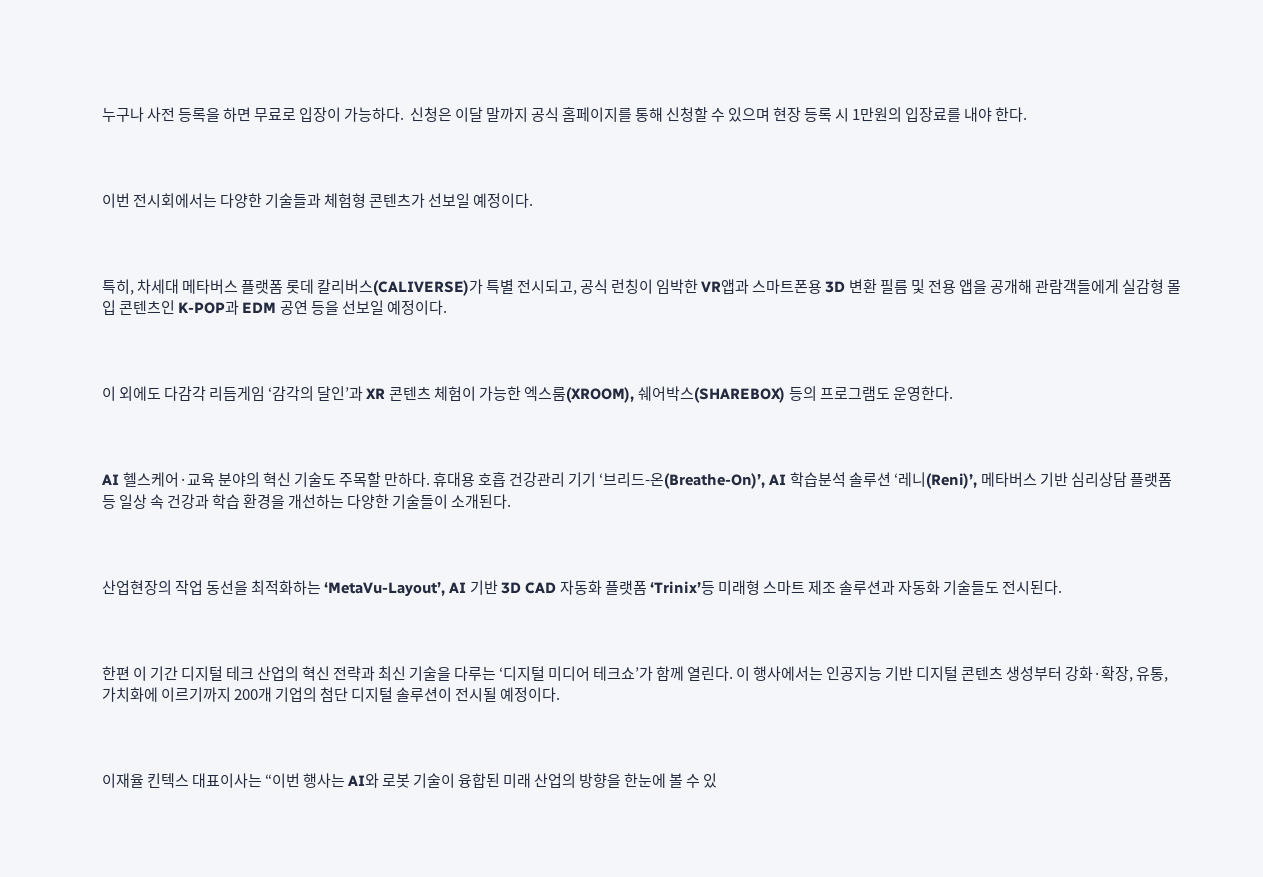누구나 사전 등록을 하면 무료로 입장이 가능하다.  신청은 이달 말까지 공식 홈페이지를 통해 신청할 수 있으며 현장 등록 시 1만원의 입장료를 내야 한다.



이번 전시회에서는 다양한 기술들과 체험형 콘텐츠가 선보일 예정이다.



특히, 차세대 메타버스 플랫폼 롯데 칼리버스(CALIVERSE)가 특별 전시되고, 공식 런칭이 임박한 VR앱과 스마트폰용 3D 변환 필름 및 전용 앱을 공개해 관람객들에게 실감형 몰입 콘텐츠인 K-POP과 EDM 공연 등을 선보일 예정이다.



이 외에도 다감각 리듬게임 ‘감각의 달인’과 XR 콘텐츠 체험이 가능한 엑스룸(XROOM), 쉐어박스(SHAREBOX) 등의 프로그램도 운영한다.



AI 헬스케어·교육 분야의 혁신 기술도 주목할 만하다. 휴대용 호흡 건강관리 기기 ‘브리드-온(Breathe-On)’, AI 학습분석 솔루션 ‘레니(Reni)’, 메타버스 기반 심리상담 플랫폼 등 일상 속 건강과 학습 환경을 개선하는 다양한 기술들이 소개된다.



산업현장의 작업 동선을 최적화하는 ‘MetaVu-Layout’, AI 기반 3D CAD 자동화 플랫폼 ‘Trinix’등 미래형 스마트 제조 솔루션과 자동화 기술들도 전시된다.



한편 이 기간 디지털 테크 산업의 혁신 전략과 최신 기술을 다루는 ‘디지털 미디어 테크쇼’가 함께 열린다. 이 행사에서는 인공지능 기반 디지털 콘텐츠 생성부터 강화·확장, 유통, 가치화에 이르기까지 200개 기업의 첨단 디지털 솔루션이 전시될 예정이다.



이재율 킨텍스 대표이사는 “이번 행사는 AI와 로봇 기술이 융합된 미래 산업의 방향을 한눈에 볼 수 있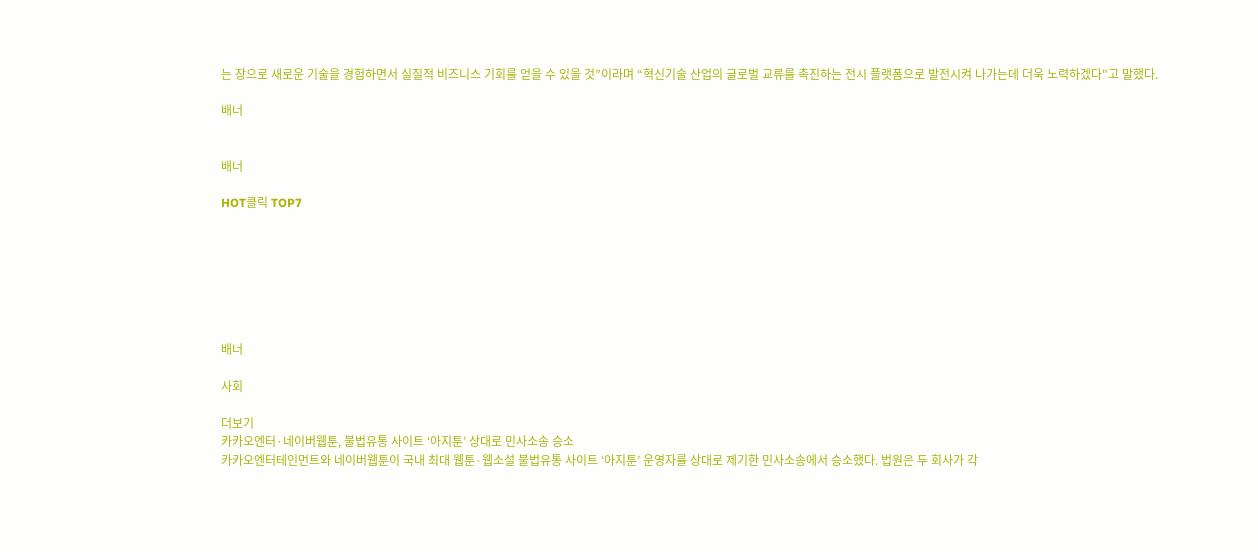는 장으로 새로운 기술을 경험하면서 실질적 비즈니스 기회를 얻을 수 있을 것”이라며 “혁신기술 산업의 글로벌 교류를 촉진하는 전시 플랫폼으로 발전시켜 나가는데 더욱 노력하겠다"고 말했다.

배너


배너

HOT클릭 TOP7







배너

사회

더보기
카카오엔터·네이버웹툰, 불법유통 사이트 ‘아지툰’ 상대로 민사소송 승소
카카오엔터테인먼트와 네이버웹툰이 국내 최대 웹툰·웹소설 불법유통 사이트 ‘아지툰’ 운영자를 상대로 제기한 민사소송에서 승소했다. 법원은 두 회사가 각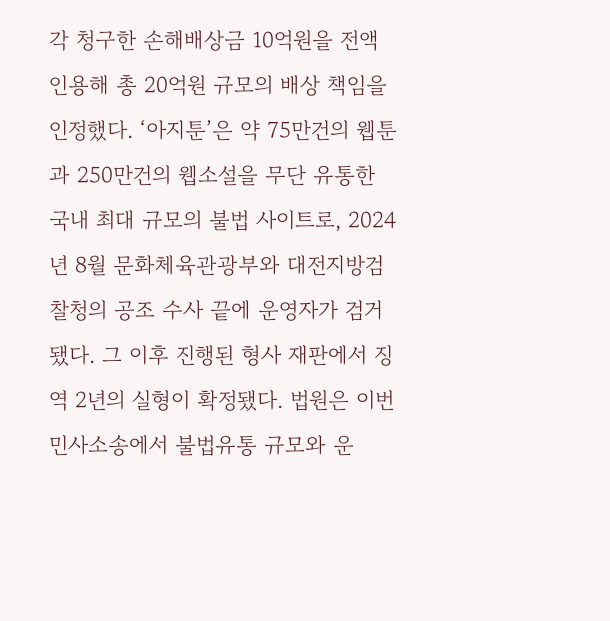각 청구한 손해배상금 10억원을 전액 인용해 총 20억원 규모의 배상 책임을 인정했다. ‘아지툰’은 약 75만건의 웹툰과 250만건의 웹소설을 무단 유통한 국내 최대 규모의 불법 사이트로, 2024년 8월 문화체육관광부와 대전지방검찰청의 공조 수사 끝에 운영자가 검거됐다. 그 이후 진행된 형사 재판에서 징역 2년의 실형이 확정됐다. 법원은 이번 민사소송에서 불법유통 규모와 운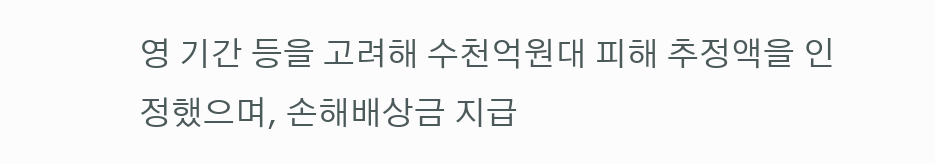영 기간 등을 고려해 수천억원대 피해 추정액을 인정했으며, 손해배상금 지급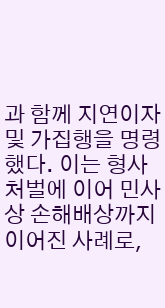과 함께 지연이자 및 가집행을 명령했다. 이는 형사처벌에 이어 민사상 손해배상까지 이어진 사례로,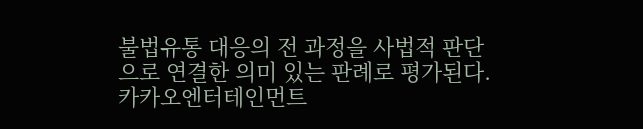불법유통 대응의 전 과정을 사법적 판단으로 연결한 의미 있는 판례로 평가된다. 카카오엔터테인먼트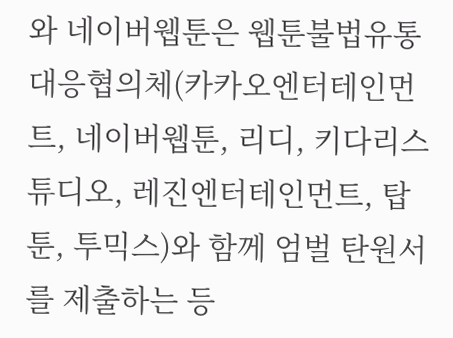와 네이버웹툰은 웹툰불법유통대응협의체(카카오엔터테인먼트, 네이버웹툰, 리디, 키다리스튜디오, 레진엔터테인먼트, 탑툰, 투믹스)와 함께 엄벌 탄원서를 제출하는 등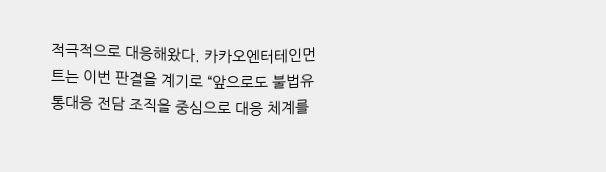적극적으로 대응해왔다. 카카오엔터테인먼트는 이번 판결을 계기로 “앞으로도 불법유통대응 전담 조직을 중심으로 대응 체계를